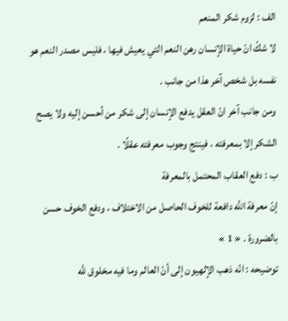الف : لزوم شكر المنعم
لا شكّ انّ حياة الإنسان رهن النعم التي يعيش فيها ، فليس مصدر النعم هو نفسه بل شخص آخر هذا من جانب .
ومن جانب آخر انّ العقل يدفع الإنسان إلى شكر من أحسن إليه ولا يصح الشكر إلا بمعرفته ، فينتج وجوب معرفته عقلًا .
ب : دفع العقاب المحتمل بالمعرفة
إنّ معرفة اللَّه دافعة للخوف الحاصل من الاختلاف ، ودفع الخوف حسن بالضرورة . « 1 »
توضيحه : انّه ذهب الإلهيون إلى أنّ العالم وما فيه مخلوق للَّه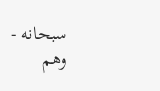سبحانه - وهم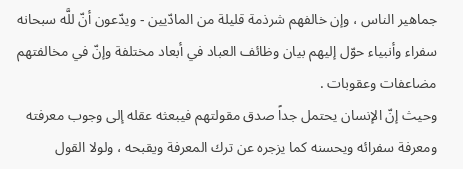جماهير الناس ، وإن خالفهم شرذمة قليلة من المادّيين - ويدّعون أنّ للَّه سبحانه سفراء وأنبياء حوّل إليهم بيان وظائف العباد في أبعاد مختلفة وإنّ في مخالفتهم مضاعفات وعقوبات .
وحيث إنّ الإنسان يحتمل جداً صدق مقولتهم فيبعثه عقله إلى وجوب معرفته ومعرفة سفرائه ويحسنه كما يزجره عن ترك المعرفة ويقبحه ، ولولا القول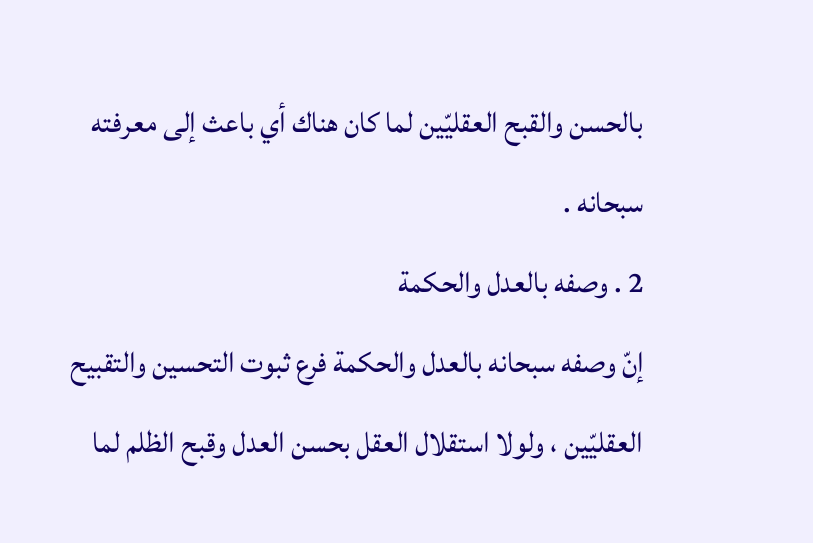بالحسن والقبح العقليّين لما كان هناك أي باعث إلى معرفته سبحانه .
2 . وصفه بالعدل والحكمة
إنّ وصفه سبحانه بالعدل والحكمة فرع ثبوت التحسين والتقبيح العقليّين ، ولولا استقلال العقل بحسن العدل وقبح الظلم لما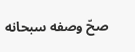صحّ وصفه سبحانه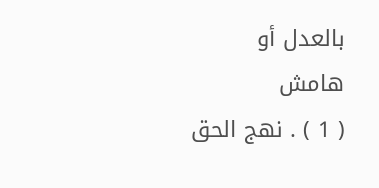بالعدل أو
هامش
( 1 ) . نهج الحق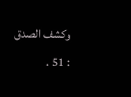وكشف الصدق : 51 .